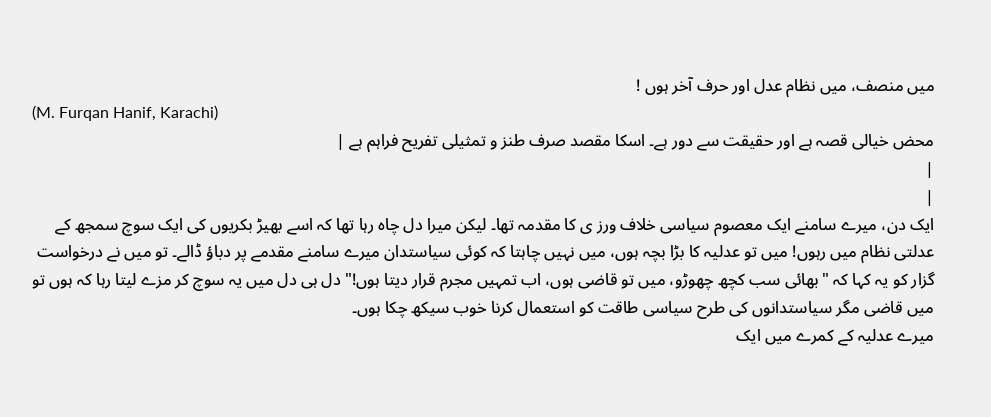میں منصف، میں نظام عدل اور حرف آخر ہوں !
(M. Furqan Hanif, Karachi)
محض خیالی قصہ ہے اور حقیقت سے دور ہے۔ اسکا مقصد صرف طنز و تمثیلی تفریح فراہم ہے |
|
|
ایک دن، میرے سامنے ایک معصوم سیاسی خلاف ورز ی کا مقدمہ تھا۔ لیکن میرا دل چاہ رہا تھا کہ اسے بھیڑ بکریوں کی ایک سوچ سمجھ کے عدلتی نظام میں رہوں! میں تو عدلیہ کا بڑا بچہ ہوں، میں نہیں چاہتا کہ کوئی سیاستدان میرے سامنے مقدمے پر دباؤ ڈالے۔ تو میں نے درخواست گزار کو یہ کہا کہ "بھائی سب کچھ چھوڑو، میں تو قاضی ہوں، اب تمہیں مجرم قرار دیتا ہوں!" دل ہی دل میں یہ سوچ کر مزے لیتا رہا کہ ہوں تو میں قاضی مگر سیاستدانوں کی طرح سیاسی طاقت کو استعمال کرنا خوب سیکھ چکا ہوں۔
میرے عدلیہ کے کمرے میں ایک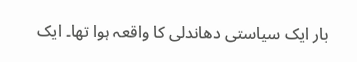بار ایک سیاستی دھاندلی کا واقعہ ہوا تھا۔ ایک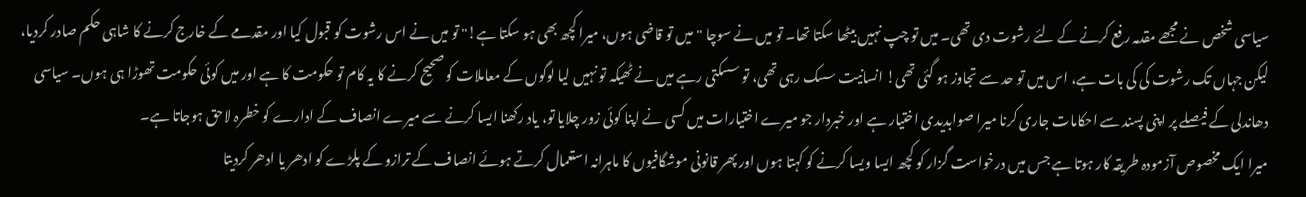سیاسی شخص نے مجھے مقدمہ رفع کرنے کے لئے رشوت دی تھی۔ میں تو چپ نہیں بیٹھا سکتا تھا۔ تو میں نے سوچا "میں تو قاضی ہوں، میرا کچھ بھی ہو سکتا ہے!" تو میں نے اس رشوت کو قبول کیا اور مقدمے کے خارج کرنے کا شاہی حکم صادر کردیا، لیکن جہاں تک رشوت کی کی بات ہے، اس میں تو حد سے تجاوز ہو گئی تھی! انسانیت سسک رہی تھی، تو سسکتی رہے میں نے ٹھیکہ تو نہیں لیا لوگوں کے معاملات کو صحیح کرنے کا یہ کام تو حکومت کا ہے اور میں کوئی حکومت تھوڑا ہی ہوں۔ سیاسی دھاندلی کے فیصلے پر اپنی پسند سے احکامات جاری کرنا میرا صوابدیدی اختیار ہے اور خبردار جو میرے اختیارات میں کسی نے اپنا کوئی زور چلایا تو، یاد رکھنا ایسا کرنے سے میرے انصاف کے ادارے کو خطرہ لاحق ہوجاتا ہے۔
میرا ایک مخصوص آزمودہ طریقہ کار ہوتا ہے جس میں درخواست گزار کو کچھ ایسا ویسا کرنے کو کہتا ہوں اور پھر قانونی موشگافیوں کا ماہرانہ استعمال کرتے ہوئے انصاف کے ترازو کے پلڑے کو ادھر یا ادھر کردیتا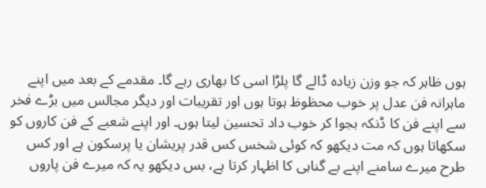ہوں ظاہر کہ جو وزن زیادہ ڈالے گا پلڑا اسی کا بھاری رہے گا۔ مقدمے کے بعد میں اپنے ماہرانہ فن عدل پر خوب محظوظ ہوتا ہوں اور تقریبات اور دیگر مجالس میں بڑے فخر سے اپنے فن کا ڈنکہ بجوا کر خوب داد تحسین لیتا ہوں۔ اور اپنے شعبے کے فن کاروں کو سکھاتا ہوں کہ مت دیکھو کہ کوئی شخس کس قدر پریشان یا پرسکون ہے اور کس طرح میرے سامنے اپنے بے گناہی کا اظہار کرتا ہے، بس دیکھو یہ کہ میرے فن پاروں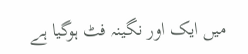میں ایک اور نگینہ فٹ ہوگیا ہے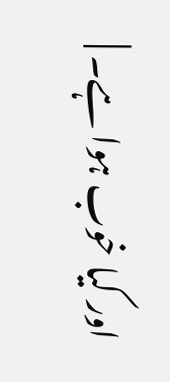اور کیا خوب ہوا ہے۔ |